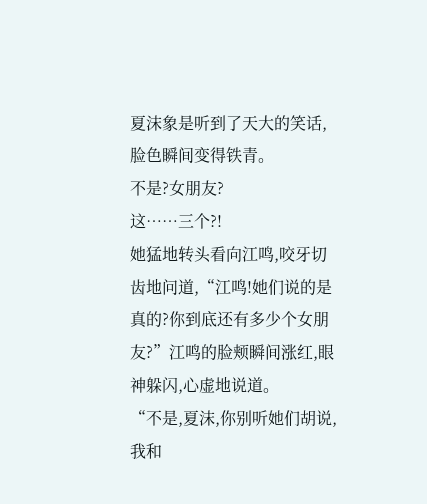夏沫象是听到了天大的笑话,脸色瞬间变得铁青。
不是?女朋友?
这……三个?!
她猛地转头看向江鸣,咬牙切齿地问道,“江鸣!她们说的是真的?你到底还有多少个女朋友?”江鸣的脸颊瞬间涨红,眼神躲闪,心虚地说道。
“不是,夏沫,你别听她们胡说,我和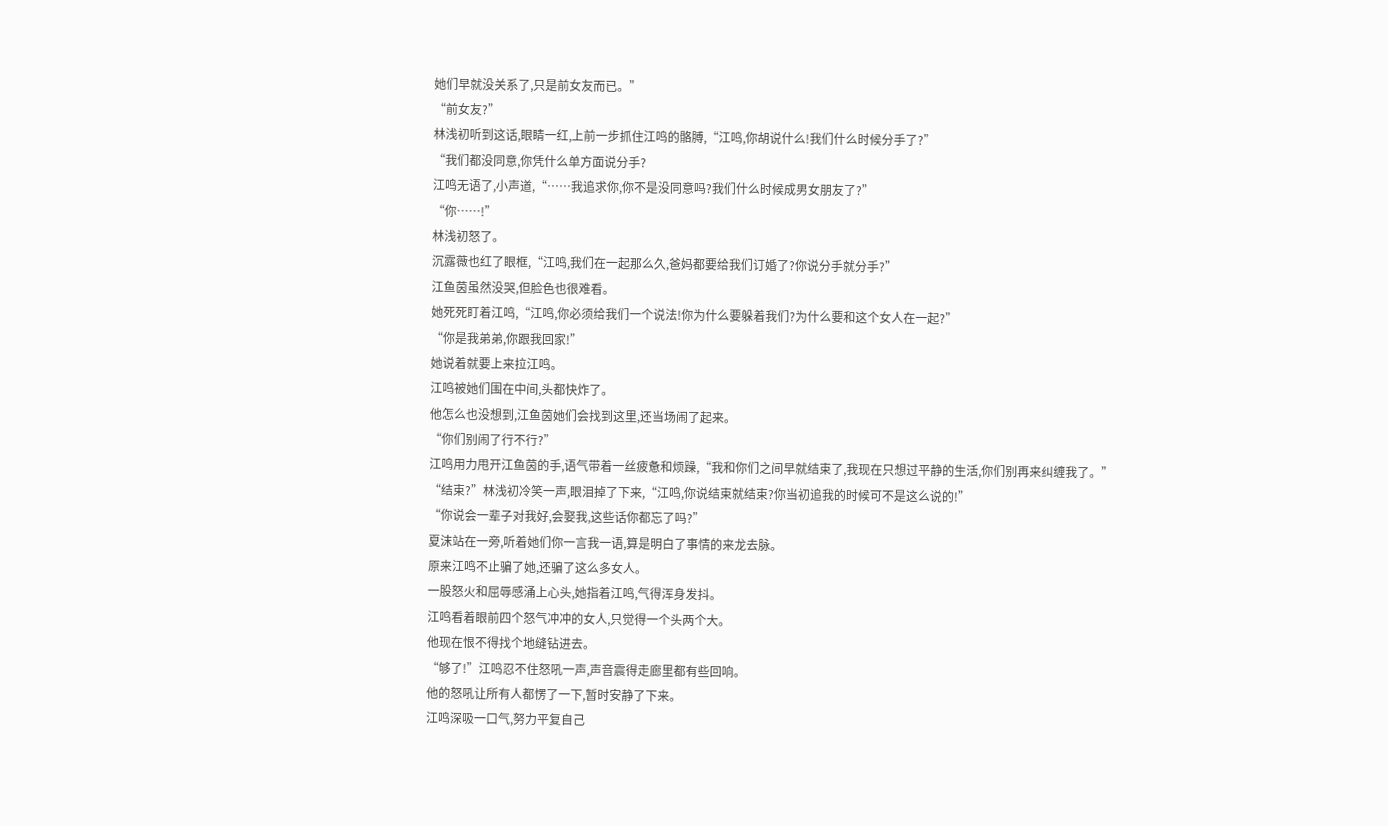她们早就没关系了,只是前女友而已。”
“前女友?”
林浅初听到这话,眼睛一红,上前一步抓住江鸣的骼膊,“江鸣,你胡说什么!我们什么时候分手了?”
“我们都没同意,你凭什么单方面说分手?
江鸣无语了,小声道,“……我追求你,你不是没同意吗?我们什么时候成男女朋友了?”
“你……!”
林浅初怒了。
沉露薇也红了眼框,“江鸣,我们在一起那么久,爸妈都要给我们订婚了?你说分手就分手?”
江鱼茵虽然没哭,但脸色也很难看。
她死死盯着江鸣,“江鸣,你必须给我们一个说法!你为什么要躲着我们?为什么要和这个女人在一起?”
“你是我弟弟,你跟我回家!”
她说着就要上来拉江鸣。
江鸣被她们围在中间,头都快炸了。
他怎么也没想到,江鱼茵她们会找到这里,还当场闹了起来。
“你们别闹了行不行?”
江鸣用力甩开江鱼茵的手,语气带着一丝疲惫和烦躁,“我和你们之间早就结束了,我现在只想过平静的生活,你们别再来纠缠我了。”
“结束?”林浅初冷笑一声,眼泪掉了下来,“江鸣,你说结束就结束?你当初追我的时候可不是这么说的!”
“你说会一辈子对我好,会娶我,这些话你都忘了吗?”
夏沫站在一旁,听着她们你一言我一语,算是明白了事情的来龙去脉。
原来江鸣不止骗了她,还骗了这么多女人。
一股怒火和屈辱感涌上心头,她指着江鸣,气得浑身发抖。
江鸣看着眼前四个怒气冲冲的女人,只觉得一个头两个大。
他现在恨不得找个地缝钻进去。
“够了!”江鸣忍不住怒吼一声,声音震得走廊里都有些回响。
他的怒吼让所有人都愣了一下,暂时安静了下来。
江鸣深吸一口气,努力平复自己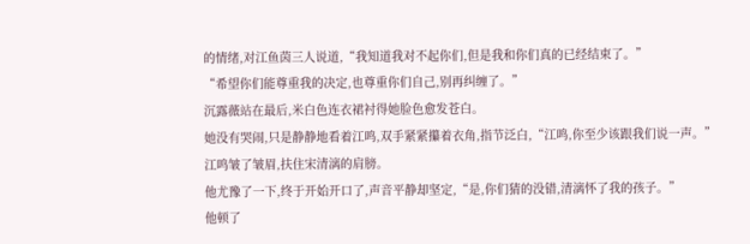的情绪,对江鱼茵三人说道,“我知道我对不起你们,但是我和你们真的已经结束了。”
“希望你们能尊重我的决定,也尊重你们自己,别再纠缠了。”
沉露薇站在最后,米白色连衣裙衬得她脸色愈发苍白。
她没有哭闹,只是静静地看着江鸣,双手紧紧攥着衣角,指节泛白,“江鸣,你至少该跟我们说一声。”
江鸣皱了皱眉,扶住宋清漓的肩膀。
他尤豫了一下,终于开始开口了,声音平静却坚定,“是,你们猜的没错,清漓怀了我的孩子。”
他顿了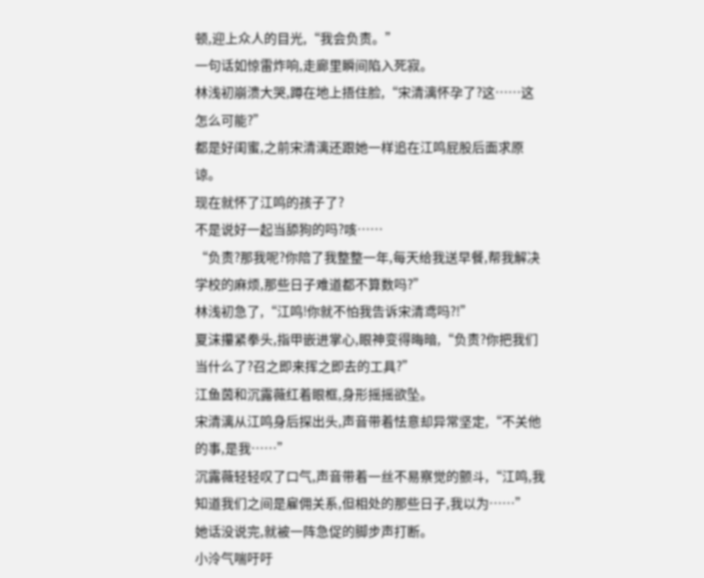顿,迎上众人的目光,“我会负责。”
一句话如惊雷炸响,走廊里瞬间陷入死寂。
林浅初崩溃大哭,蹲在地上捂住脸,“宋清漓怀孕了?这……这怎么可能?”
都是好闺蜜,之前宋清漓还跟她一样追在江鸣屁股后面求原谅。
现在就怀了江鸣的孩子了?
不是说好一起当舔狗的吗?咳……
“负责?那我呢?你陪了我整整一年,每天给我送早餐,帮我解决学校的麻烦,那些日子难道都不算数吗?”
林浅初急了,“江鸣!你就不怕我告诉宋清鸢吗?!”
夏沫攥紧拳头,指甲嵌进掌心,眼神变得晦暗,“负责?你把我们当什么了?召之即来挥之即去的工具?”
江鱼茵和沉露薇红着眼框,身形摇摇欲坠。
宋清漓从江鸣身后探出头,声音带着怯意却异常坚定,“不关他的事,是我……”
沉露薇轻轻叹了口气,声音带着一丝不易察觉的颤斗,“江鸣,我知道我们之间是雇佣关系,但相处的那些日子,我以为……”
她话没说完,就被一阵急促的脚步声打断。
小泠气喘吁吁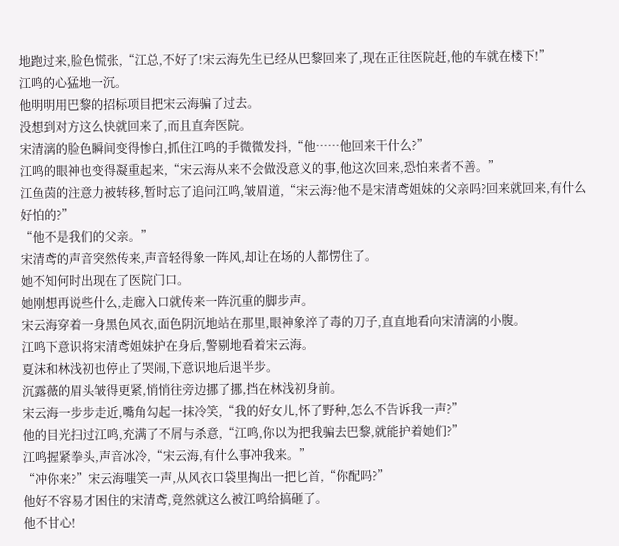地跑过来,脸色慌张,“江总,不好了!宋云海先生已经从巴黎回来了,现在正往医院赶,他的车就在楼下!”
江鸣的心猛地一沉。
他明明用巴黎的招标项目把宋云海骗了过去。
没想到对方这么快就回来了,而且直奔医院。
宋清漓的脸色瞬间变得惨白,抓住江鸣的手微微发抖,“他……他回来干什么?”
江鸣的眼神也变得凝重起来,“宋云海从来不会做没意义的事,他这次回来,恐怕来者不善。”
江鱼茵的注意力被转移,暂时忘了追问江鸣,皱眉道,“宋云海?他不是宋清鸢姐妹的父亲吗?回来就回来,有什么好怕的?”
“他不是我们的父亲。”
宋清鸢的声音突然传来,声音轻得象一阵风,却让在场的人都愣住了。
她不知何时出现在了医院门口。
她刚想再说些什么,走廊入口就传来一阵沉重的脚步声。
宋云海穿着一身黑色风衣,面色阴沉地站在那里,眼神象淬了毒的刀子,直直地看向宋清漓的小腹。
江鸣下意识将宋清鸢姐妹护在身后,警剔地看着宋云海。
夏沫和林浅初也停止了哭闹,下意识地后退半步。
沉露薇的眉头皱得更紧,悄悄往旁边挪了挪,挡在林浅初身前。
宋云海一步步走近,嘴角勾起一抹冷笑,“我的好女儿,怀了野种,怎么不告诉我一声?”
他的目光扫过江鸣,充满了不屑与杀意,“江鸣,你以为把我骗去巴黎,就能护着她们?”
江鸣握紧拳头,声音冰冷,“宋云海,有什么事冲我来。”
“冲你来?”宋云海嗤笑一声,从风衣口袋里掏出一把匕首,“你配吗?”
他好不容易才困住的宋清鸢,竟然就这么被江鸣给搞砸了。
他不甘心!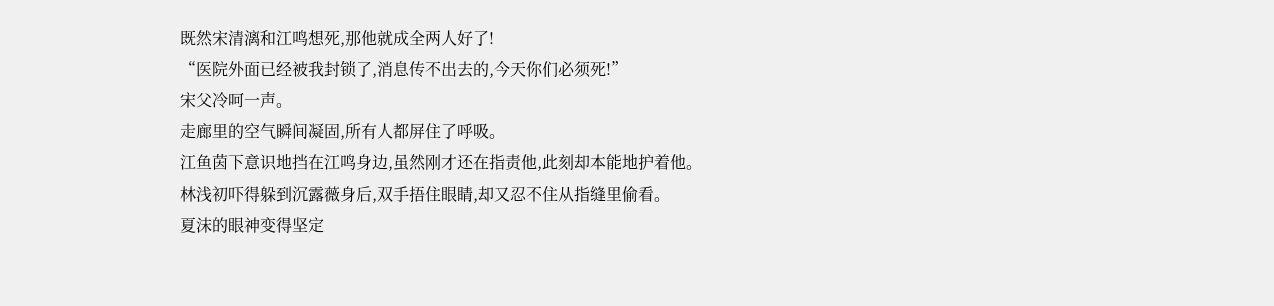既然宋清漓和江鸣想死,那他就成全两人好了!
“医院外面已经被我封锁了,消息传不出去的,今天你们必须死!”
宋父冷呵一声。
走廊里的空气瞬间凝固,所有人都屏住了呼吸。
江鱼茵下意识地挡在江鸣身边,虽然刚才还在指责他,此刻却本能地护着他。
林浅初吓得躲到沉露薇身后,双手捂住眼睛,却又忍不住从指缝里偷看。
夏沫的眼神变得坚定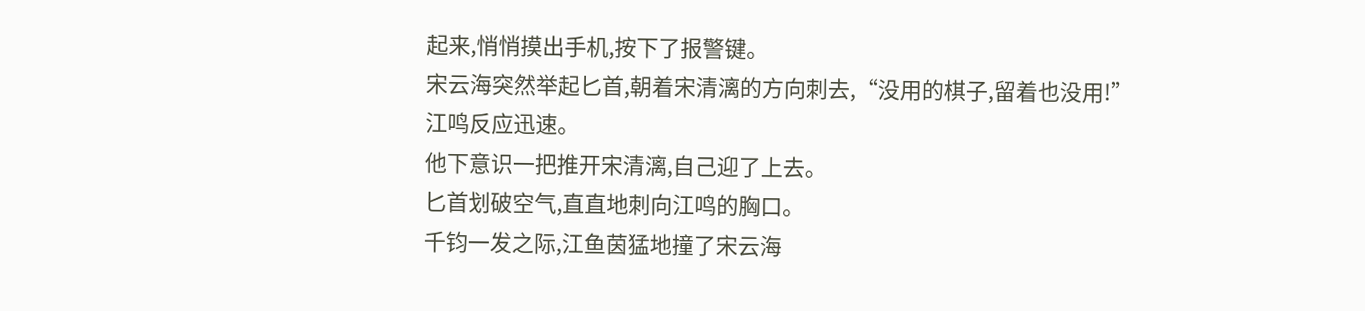起来,悄悄摸出手机,按下了报警键。
宋云海突然举起匕首,朝着宋清漓的方向刺去,“没用的棋子,留着也没用!”
江鸣反应迅速。
他下意识一把推开宋清漓,自己迎了上去。
匕首划破空气,直直地刺向江鸣的胸口。
千钧一发之际,江鱼茵猛地撞了宋云海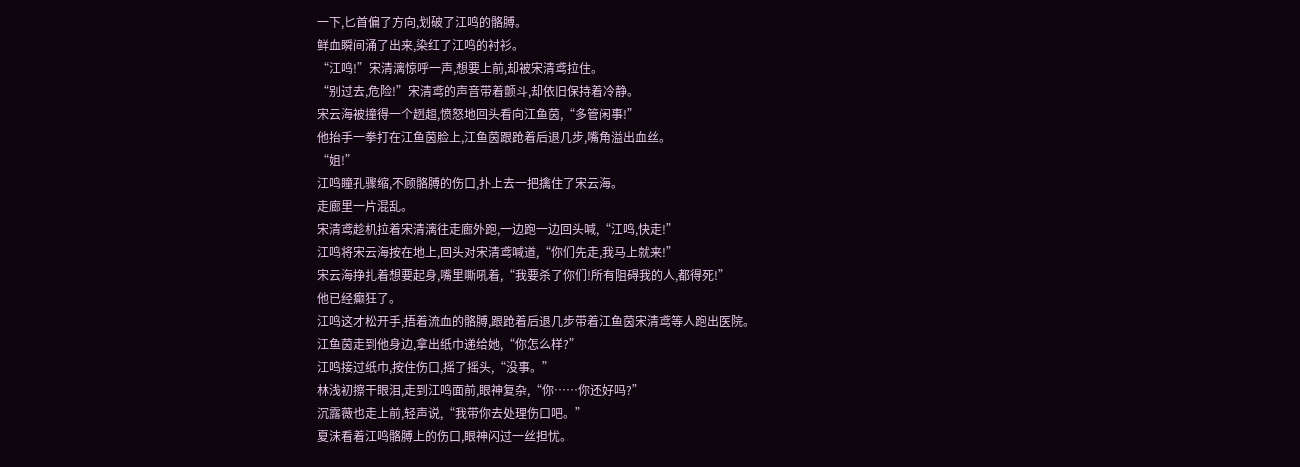一下,匕首偏了方向,划破了江鸣的骼膊。
鲜血瞬间涌了出来,染红了江鸣的衬衫。
“江鸣!”宋清漓惊呼一声,想要上前,却被宋清鸢拉住。
“别过去,危险!”宋清鸢的声音带着颤斗,却依旧保持着冷静。
宋云海被撞得一个趔趄,愤怒地回头看向江鱼茵,“多管闲事!”
他抬手一拳打在江鱼茵脸上,江鱼茵跟跄着后退几步,嘴角溢出血丝。
“姐!”
江鸣瞳孔骤缩,不顾骼膊的伤口,扑上去一把擒住了宋云海。
走廊里一片混乱。
宋清鸢趁机拉着宋清漓往走廊外跑,一边跑一边回头喊,“江鸣,快走!”
江鸣将宋云海按在地上,回头对宋清鸢喊道,“你们先走,我马上就来!”
宋云海挣扎着想要起身,嘴里嘶吼着,“我要杀了你们!所有阻碍我的人,都得死!”
他已经癫狂了。
江鸣这才松开手,捂着流血的骼膊,跟跄着后退几步带着江鱼茵宋清鸢等人跑出医院。
江鱼茵走到他身边,拿出纸巾递给她,“你怎么样?”
江鸣接过纸巾,按住伤口,摇了摇头,“没事。”
林浅初擦干眼泪,走到江鸣面前,眼神复杂,“你……你还好吗?”
沉露薇也走上前,轻声说,“我带你去处理伤口吧。”
夏沫看着江鸣骼膊上的伤口,眼神闪过一丝担忧。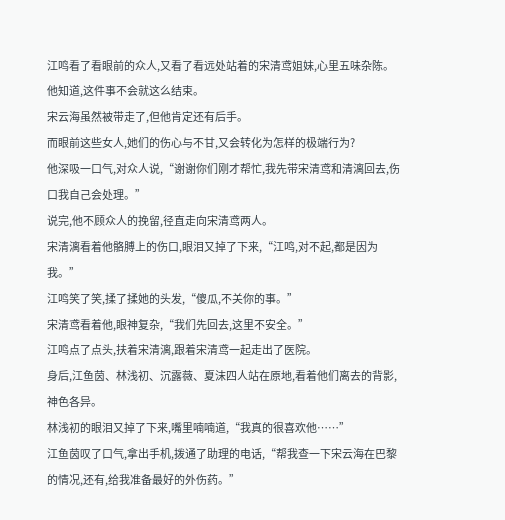江鸣看了看眼前的众人,又看了看远处站着的宋清鸢姐妹,心里五味杂陈。
他知道,这件事不会就这么结束。
宋云海虽然被带走了,但他肯定还有后手。
而眼前这些女人,她们的伤心与不甘,又会转化为怎样的极端行为?
他深吸一口气,对众人说,“谢谢你们刚才帮忙,我先带宋清鸢和清漓回去,伤口我自己会处理。”
说完,他不顾众人的挽留,径直走向宋清鸢两人。
宋清漓看着他骼膊上的伤口,眼泪又掉了下来,“江鸣,对不起,都是因为我。”
江鸣笑了笑,揉了揉她的头发,“傻瓜,不关你的事。”
宋清鸢看着他,眼神复杂,“我们先回去,这里不安全。”
江鸣点了点头,扶着宋清漓,跟着宋清鸢一起走出了医院。
身后,江鱼茵、林浅初、沉露薇、夏沫四人站在原地,看着他们离去的背影,神色各异。
林浅初的眼泪又掉了下来,嘴里喃喃道,“我真的很喜欢他……”
江鱼茵叹了口气,拿出手机,拨通了助理的电话,“帮我查一下宋云海在巴黎的情况,还有,给我准备最好的外伤药。”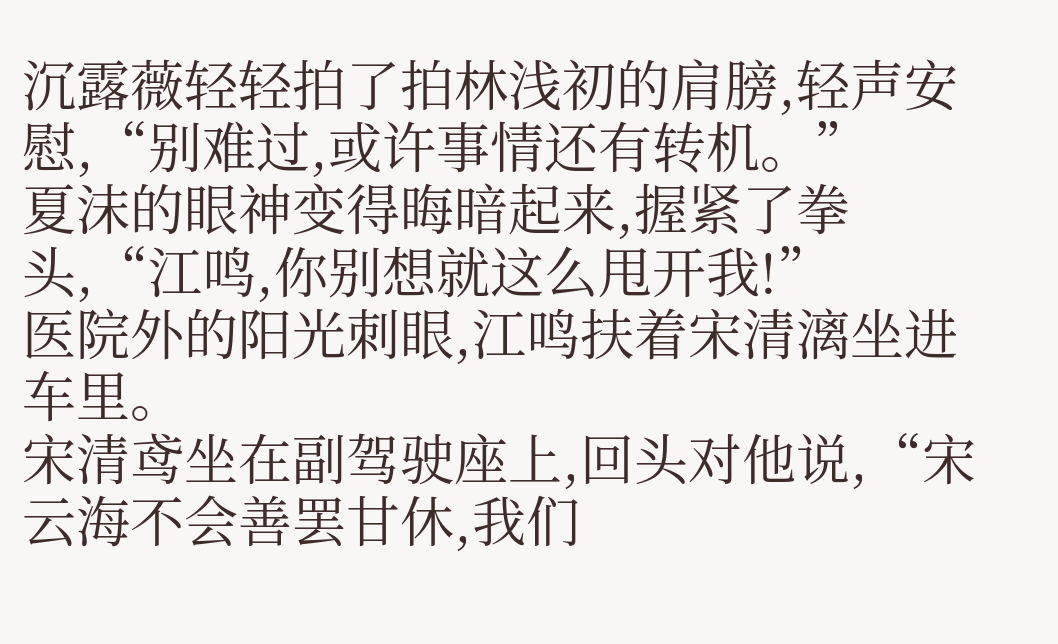沉露薇轻轻拍了拍林浅初的肩膀,轻声安慰,“别难过,或许事情还有转机。”
夏沫的眼神变得晦暗起来,握紧了拳头,“江鸣,你别想就这么甩开我!”
医院外的阳光刺眼,江鸣扶着宋清漓坐进车里。
宋清鸢坐在副驾驶座上,回头对他说,“宋云海不会善罢甘休,我们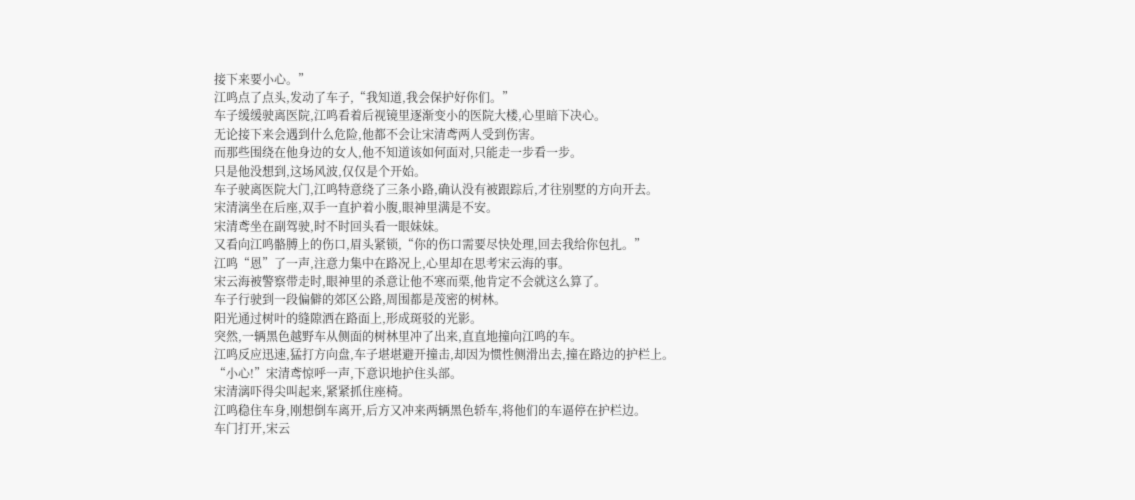接下来要小心。”
江鸣点了点头,发动了车子,“我知道,我会保护好你们。”
车子缓缓驶离医院,江鸣看着后视镜里逐渐变小的医院大楼,心里暗下决心。
无论接下来会遇到什么危险,他都不会让宋清鸢两人受到伤害。
而那些围绕在他身边的女人,他不知道该如何面对,只能走一步看一步。
只是他没想到,这场风波,仅仅是个开始。
车子驶离医院大门,江鸣特意绕了三条小路,确认没有被跟踪后,才往别墅的方向开去。
宋清漓坐在后座,双手一直护着小腹,眼神里满是不安。
宋清鸢坐在副驾驶,时不时回头看一眼妹妹。
又看向江鸣骼膊上的伤口,眉头紧锁,“你的伤口需要尽快处理,回去我给你包扎。”
江鸣“恩”了一声,注意力集中在路况上,心里却在思考宋云海的事。
宋云海被警察带走时,眼神里的杀意让他不寒而栗,他肯定不会就这么算了。
车子行驶到一段偏僻的郊区公路,周围都是茂密的树林。
阳光通过树叶的缝隙洒在路面上,形成斑驳的光影。
突然,一辆黑色越野车从侧面的树林里冲了出来,直直地撞向江鸣的车。
江鸣反应迅速,猛打方向盘,车子堪堪避开撞击,却因为惯性侧滑出去,撞在路边的护栏上。
“小心!”宋清鸢惊呼一声,下意识地护住头部。
宋清漓吓得尖叫起来,紧紧抓住座椅。
江鸣稳住车身,刚想倒车离开,后方又冲来两辆黑色轿车,将他们的车逼停在护栏边。
车门打开,宋云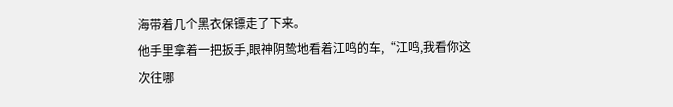海带着几个黑衣保镖走了下来。
他手里拿着一把扳手,眼神阴鸷地看着江鸣的车,“江鸣,我看你这次往哪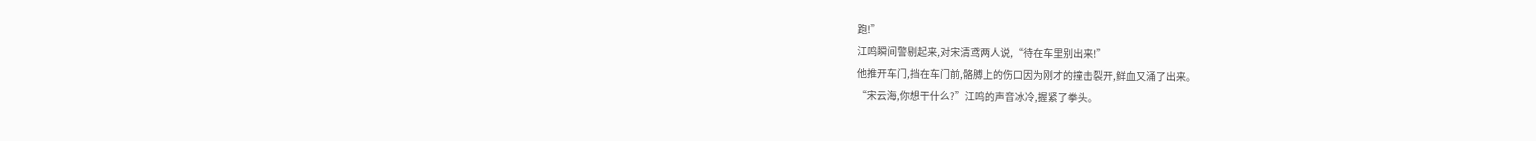跑!”
江鸣瞬间警剔起来,对宋清鸢两人说,“待在车里别出来!”
他推开车门,挡在车门前,骼膊上的伤口因为刚才的撞击裂开,鲜血又涌了出来。
“宋云海,你想干什么?”江鸣的声音冰冷,握紧了拳头。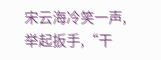宋云海冷笑一声,举起扳手,“干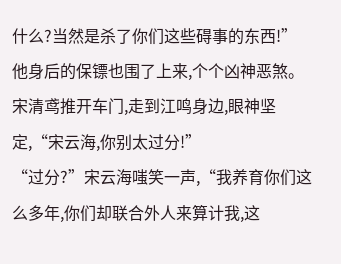什么?当然是杀了你们这些碍事的东西!”
他身后的保镖也围了上来,个个凶神恶煞。
宋清鸢推开车门,走到江鸣身边,眼神坚定,“宋云海,你别太过分!”
“过分?”宋云海嗤笑一声,“我养育你们这么多年,你们却联合外人来算计我,这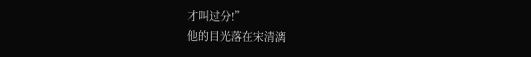才叫过分!”
他的目光落在宋清漓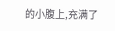的小腹上,充满了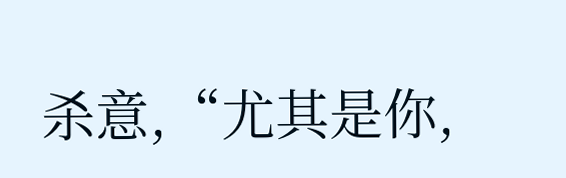杀意,“尤其是你,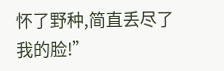怀了野种,简直丢尽了我的脸!”